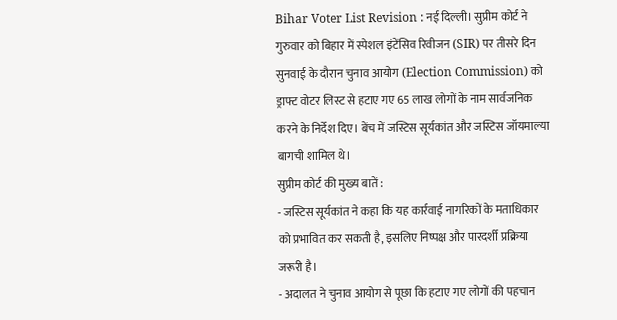Bihar Voter List Revision : नई दिल्ली। सुप्रीम कोर्ट ने गुरुवार को बिहार में स्पेशल इंटेंसिव रिवीजन (SIR) पर तीसरे दिन सुनवाई के दौरान चुनाव आयोग (Election Commission) को ड्राफ्ट वोटर लिस्ट से हटाए गए 65 लाख लोगों के नाम सार्वजनिक करने के निर्देश दिए। बेंच में जस्टिस सूर्यकांत और जस्टिस जॉयमाल्या बागची शामिल थे।
सुप्रीम कोर्ट की मुख्य बातें :
- जस्टिस सूर्यकांत ने कहा कि यह कार्रवाई नागरिकों के मताधिकार को प्रभावित कर सकती है, इसलिए निष्पक्ष और पारदर्शी प्रक्रिया जरूरी है।
- अदालत ने चुनाव आयोग से पूछा कि हटाए गए लोगों की पहचान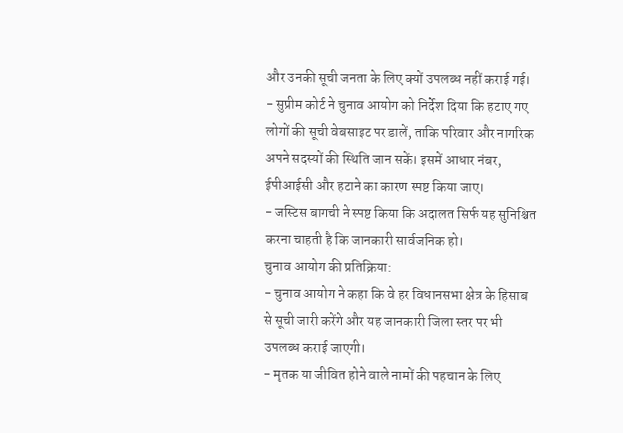और उनकी सूची जनता के लिए क्यों उपलब्ध नहीं कराई गई।
- सुप्रीम कोर्ट ने चुनाव आयोग को निर्देश दिया कि हटाए गए लोगों की सूची वेबसाइट पर डालें, ताकि परिवार और नागरिक अपने सदस्यों की स्थिति जान सकें। इसमें आधार नंबर, ईपीआईसी और हटाने का कारण स्पष्ट किया जाए।
- जस्टिस बागची ने स्पष्ट किया कि अदालत सिर्फ यह सुनिश्चित करना चाहती है कि जानकारी सार्वजनिक हो।
चुनाव आयोग की प्रतिक्रिया:
- चुनाव आयोग ने कहा कि वे हर विधानसभा क्षेत्र के हिसाब से सूची जारी करेंगे और यह जानकारी जिला स्तर पर भी उपलब्ध कराई जाएगी।
- मृतक या जीवित होने वाले नामों की पहचान के लिए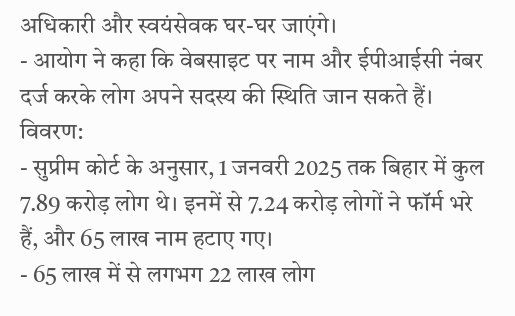अधिकारी और स्वयंसेवक घर-घर जाएंगे।
- आयोग ने कहा कि वेबसाइट पर नाम और ईपीआईसी नंबर दर्ज करके लोग अपने सदस्य की स्थिति जान सकते हैं।
विवरण:
- सुप्रीम कोर्ट के अनुसार, 1 जनवरी 2025 तक बिहार में कुल 7.89 करोड़ लोग थे। इनमें से 7.24 करोड़ लोगों ने फॉर्म भरे हैं, और 65 लाख नाम हटाए गए।
- 65 लाख में से लगभग 22 लाख लोग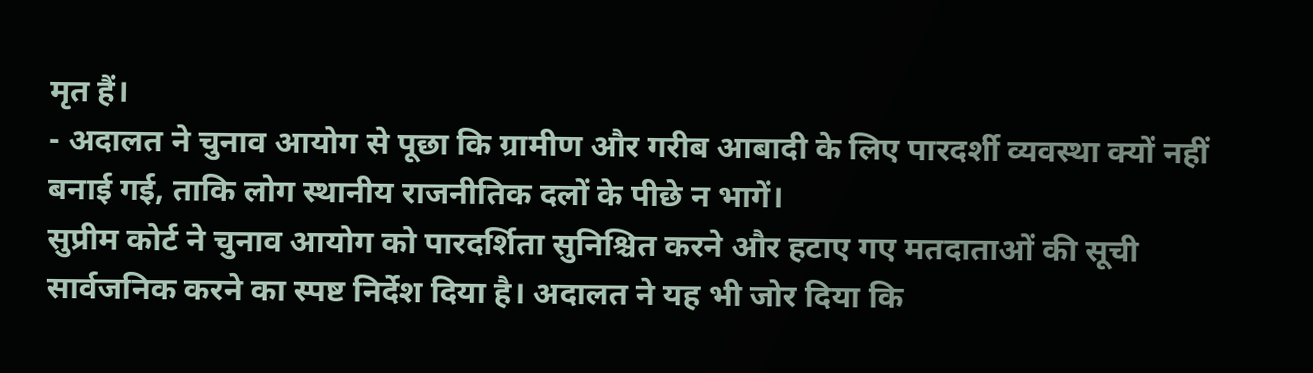मृत हैं।
- अदालत ने चुनाव आयोग से पूछा कि ग्रामीण और गरीब आबादी के लिए पारदर्शी व्यवस्था क्यों नहीं बनाई गई, ताकि लोग स्थानीय राजनीतिक दलों के पीछे न भागें।
सुप्रीम कोर्ट ने चुनाव आयोग को पारदर्शिता सुनिश्चित करने और हटाए गए मतदाताओं की सूची सार्वजनिक करने का स्पष्ट निर्देश दिया है। अदालत ने यह भी जोर दिया कि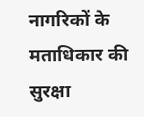नागरिकों के मताधिकार की सुरक्षा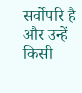सर्वोपरि है और उन्हें किसी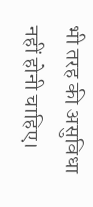भी तरह की असुविधा नहीं होनी चाहिए।